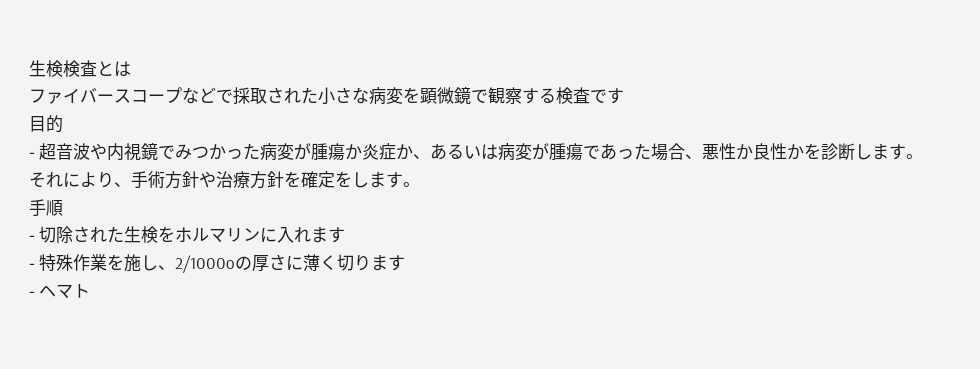生検検査とは
ファイバースコープなどで採取された小さな病変を顕微鏡で観察する検査です
目的
- 超音波や内視鏡でみつかった病変が腫瘍か炎症か、あるいは病変が腫瘍であった場合、悪性か良性かを診断します。
それにより、手術方針や治療方針を確定をします。
手順
- 切除された生検をホルマリンに入れます
- 特殊作業を施し、2/1000oの厚さに薄く切ります
- ヘマト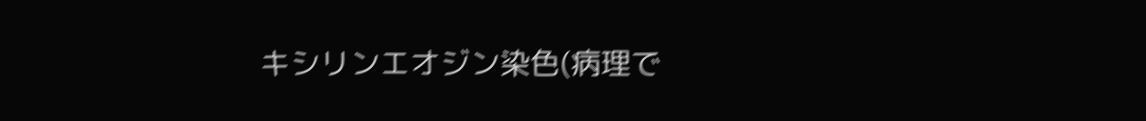キシリンエオジン染色(病理で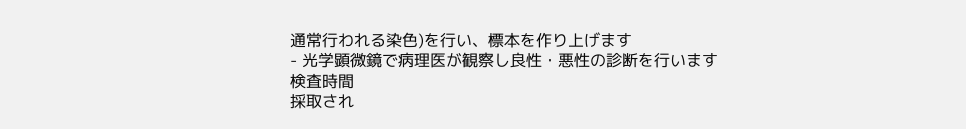通常行われる染色)を行い、標本を作り上げます
- 光学顕微鏡で病理医が観察し良性・悪性の診断を行います
検査時間
採取され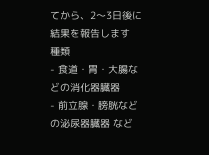てから、2〜3日後に結果を報告します
種類
- 食道・胃・大腸などの消化器臓器
- 前立腺・膀胱などの泌尿器臓器 など